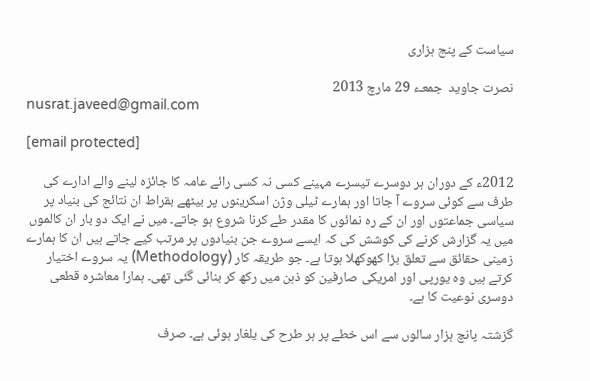سیاست کے پنج ہزاری

نصرت جاوید  جمعـء 29 مارچ 2013
nusrat.javeed@gmail.com

[email protected]

2012ء کے دوران ہر دوسرے تیسرے مہینے کسی نہ کسی رائے عامہ کا جائزہ لینے والے ادارے کی طرف سے کوئی سروے آ جاتا اور ہمارے ٹیلی وژن اسکرینوں پر بیٹھے بقراط ان نتائج کی بنیاد پر سیاسی جماعتوں اور ان کے رہ نمائوں کا مقدر طے کرنا شروع ہو جاتے۔ میں نے ایک دو بار ان کالموں میں یہ گزارش کرنے کی کوشش کی کہ ایسے سروے جن بنیادوں پر مرتب کیے جاتے ہیں ان کا ہمارے زمینی حقائق سے تعلق بڑا کھوکھلا ہوتا ہے۔ جو طریقہ کار (Methodology) یہ سروے اختیار کرتے ہیں وہ یورپی اور امریکی صارفین کو ذہن میں رکھ کر بنائی گئی تھی۔ ہمارا معاشرہ قطعی دوسری نوعیت کا ہے۔

گزشتہ پانچ ہزار سالوں سے اس خطے پر ہر طرح کی یلغار ہوئی ہے۔ صرف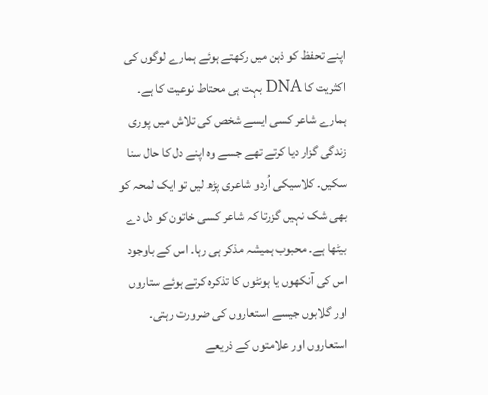اپنے تحفظ کو ذہن میں رکھتے ہوئے ہمارے لوگوں کی اکثریت کا DNA بہت ہی محتاط نوعیت کا ہے۔ ہمارے شاعر کسی ایسے شخص کی تلاش میں پوری زندگی گزار دیا کرتے تھے جسے وہ اپنے دل کا حال سنا سکیں۔ کلاسیکی اُردو شاعری پڑھ لیں تو ایک لمحہ کو بھی شک نہیں گزرتا کہ شاعر کسی خاتون کو دل دے بیٹھا ہے۔ محبوب ہمیشہ مذکر ہی رہا۔ اس کے باوجود اس کی آنکھوں یا ہونٹوں کا تذکرہ کرتے ہوئے ستاروں اور گلابوں جیسے استعاروں کی ضرورت رہتی۔ استعاروں اور علامتوں کے ذریعے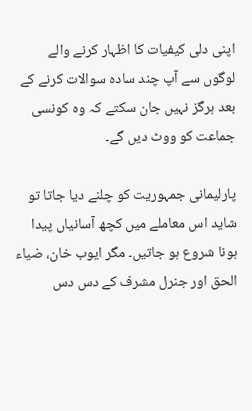اپنی دلی کیفیات کا اظہار کرنے والے لوگوں سے آپ چند سادہ سوالات کرنے کے بعد ہرگز نہیں جان سکتے کہ وہ کونسی جماعت کو ووٹ دیں گے۔

پارلیمانی جمہوریت کو چلنے دیا جاتا تو شاید اس معاملے میں کچھ آسانیاں پیدا ہونا شروع ہو جاتیں۔ مگر ایوب خان، ضیاء الحق اور جنرل مشرف کے دس دس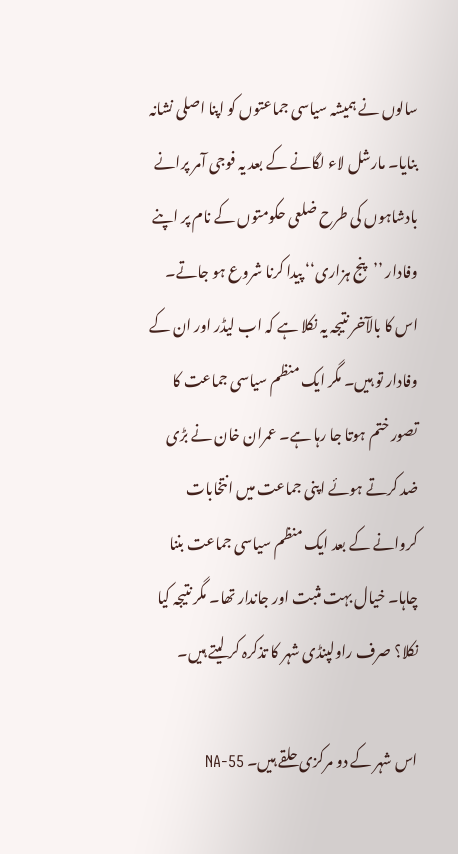سالوں نے ہمیشہ سیاسی جماعتوں کو اپنا اصلی نشانہ بنایا۔ مارشل لاء لگانے کے بعد یہ فوجی آمر پرانے بادشاہوں کی طرح ضلعی حکومتوں کے نام پر اپنے وفادار ’’پنج ہزاری‘‘ پیدا کرنا شروع ہو جاتے۔ اس کا بالآخر نتیجہ یہ نکلا ہے کہ اب لیڈر اور ان کے وفادار تو ہیں۔ مگر ایک منظم سیاسی جماعت کا تصور ختم ہوتا جا رہا ہے۔ عمران خان نے بڑی ضد کرتے ہوئے اپنی جماعت میں انتخابات کروانے کے بعد ایک منظم سیاسی جماعت بننا چاہا۔ خیال بہت مثبت اور جاندار تھا۔ مگر نتیجہ کیا نکلا؟ صرف راولپنڈی شہر کا تذکرہ کر لیتے ہیں۔

اس شہر کے دو مرکزی حلقے ہیں۔ NA-55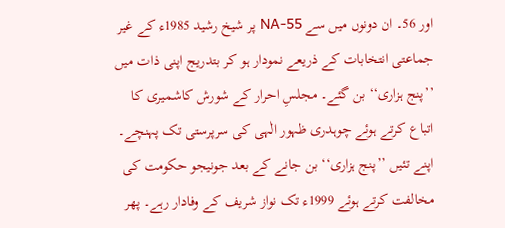اور 56۔ ان دونوں میں سے NA-55 پر شیخ رشید 1985ء کے غیر جماعتی انتخابات کے ذریعے نمودار ہو کر بتدریج اپنی ذات میں ’’پنج ہزاری‘‘ بن گئے۔ مجلسِ احرار کے شورش کاشمیری کا اتباع کرتے ہوئے چوہدری ظہور الٰہی کی سرپرستی تک پہنچے۔ اپنے تئیں ’’پنج ہزاری‘‘ بن جانے کے بعد جونیجو حکومت کی مخالفت کرتے ہوئے 1999ء تک نواز شریف کے وفادار رہے۔ پھر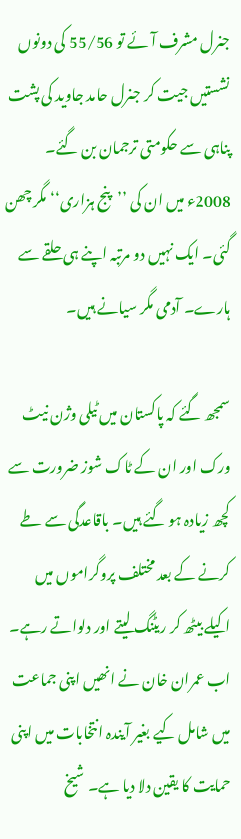جنرل مشرف آئے تو 55/56 کی دونوں نشستیں جیت کر جنرل حامد جاوید کی پشت پناہی سے حکومتی ترجمان بن گئے۔ 2008ء میں ان کی ’’پنج ہزاری‘‘ مگر چھن گئی۔ ایک نہیں دو مرتبہ اپنے ہی حلقے سے ہارے۔ آدمی مگر سیانے ہیں۔

سمجھ گئے کہ پاکستان میں ٹیلی وژن نیٹ ورک اور ان کے ٹاک شوز ضرورت سے کچھ زیادہ ہو گئے ہیں۔ باقاعدگی سے طے کرنے کے بعد مختلف پروگراموں میں اکیلے بیٹھ کر ریٹنگ لیتے اور دلواتے رہے۔ اب عمران خان نے انھیں اپنی جماعت میں شامل کیے بغیر آیندہ انتخابات میں اپنی حمایت کا یقین دلا دیا ہے۔ شیخ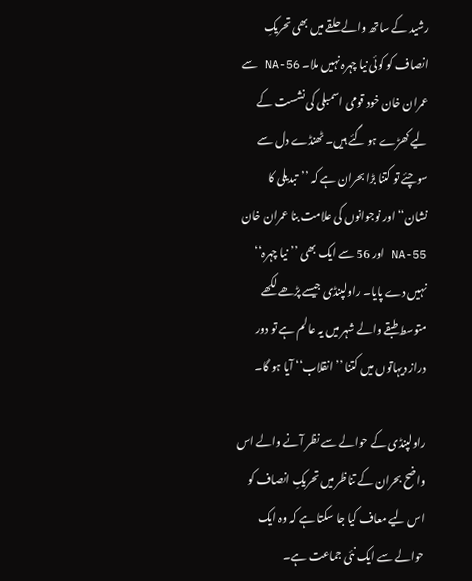رشید کے ساتھ والے حلقے میں بھی تحریکِ انصاف کو کوئی نیا چہرہ نہیں ملا۔ NA-56 سے عمران خان خود قومی اسمبلی کی نشست کے لیے کھڑے ہو گئے ہیں۔ ٹھنڈے دل سے سوچئے تو کتنا بڑا بحران ہے کہ ’’تبدیلی کا نشان‘‘ اور نوجوانوں کی علامت بنا عمران خان NA-55 اور 56 سے ایک بھی ’’نیا چہرہ‘‘ نہیں دے پایا۔ راولپنڈی جیسے پڑھے لکھے متوسط طبقے والے شہر میں یہ عالم ہے تو دور دراز دیہاتوں میں کتنا ’’انقلاب‘‘ آیا ہو گا۔

راولپنڈی کے حوالے سے نظر آنے والے اس واضح بحران کے تناظر میں تحریکِ انصاف کو اس لیے معاف کیا جا سکتا ہے کہ وہ ایک حوالے سے ایک نئی جماعت ہے۔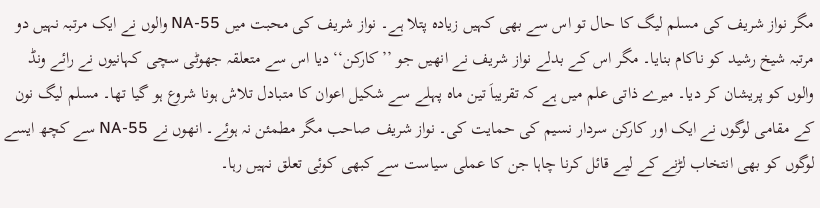مگر نواز شریف کی مسلم لیگ کا حال تو اس سے بھی کہیں زیادہ پتلا ہے۔ نواز شریف کی محبت میں NA-55 والوں نے ایک مرتبہ نہیں دو مرتبہ شیخ رشید کو ناکام بنایا۔ مگر اس کے بدلے نواز شریف نے انھیں جو ’’کارکن‘‘ دیا اس سے متعلقہ جھوٹی سچی کہانیوں نے رائے ونڈ والوں کو پریشان کر دیا۔ میرے ذاتی علم میں ہے کہ تقریباَ تین ماہ پہلے سے شکیل اعوان کا متبادل تلاش ہونا شروع ہو گیا تھا۔ مسلم لیگ نون کے مقامی لوگوں نے ایک اور کارکن سردار نسیم کی حمایت کی۔ نواز شریف صاحب مگر مطمئن نہ ہوئے۔ انھوں نے NA-55 سے کچھ ایسے لوگوں کو بھی انتخاب لڑنے کے لیے قائل کرنا چاہا جن کا عملی سیاست سے کبھی کوئی تعلق نہیں رہا۔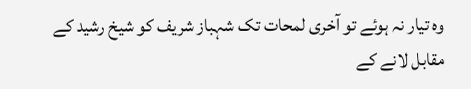وہ تیار نہ ہوئے تو آخری لمحات تک شہباز شریف کو شیخ رشید کے مقابل لانے کے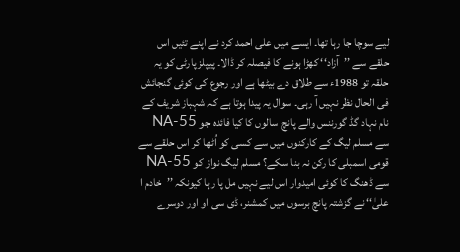لیے سوچا جا رہا تھا۔ ایسے میں علی احمد کرد نے اپنے تئیں اس حلقے سے ’’آزاد‘‘ کھڑا ہونے کا فیصلہ کر ڈالا۔ پیپلز پارٹی کو یہ حلقہ تو 1988ء سے طلاق دے بیٹھا ہے اور رجوع کی کوئی گنجائش فی الحال نظر نہیں آ رہی۔ سوال یہ پیدا ہوتا ہے کہ شہباز شریف کے نام نہاد گڈ گورننس والے پانچ سالوں کا کیا فائدہ جو NA-55 سے مسلم لیگ کے کارکنوں میں سے کسی کو اُٹھا کر اس حلقے سے قومی اسمبلی کا رکن نہ بنا سکے؟ مسلم لیگ نواز کو NA-55 سے ڈھنگ کا کوئی امیدوار اس لیے نہیں مل پا رہا کیونکہ ’’خادم ا علیٰ‘‘ نے گزشتہ پانچ برسوں میں کمشنر، ڈی سی او اور دوسرے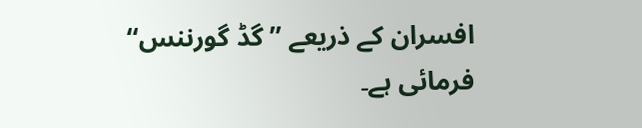افسران کے ذریعے ’’گڈ گورننس‘‘ فرمائی ہے۔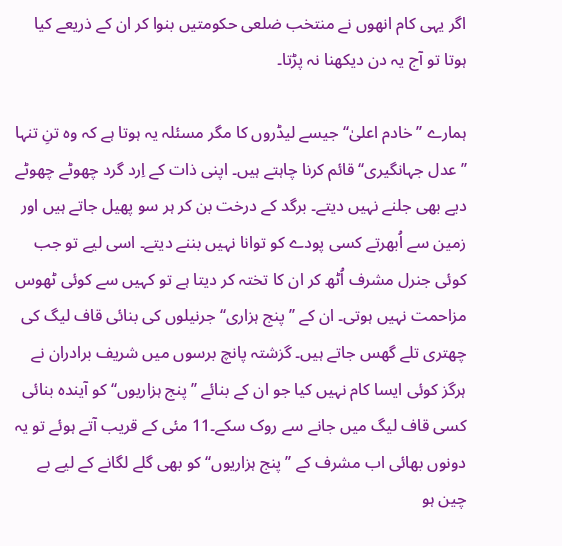اگر یہی کام انھوں نے منتخب ضلعی حکومتیں بنوا کر ان کے ذریعے کیا ہوتا تو آج یہ دن دیکھنا نہ پڑتا۔

ہمارے ’’خادم اعلیٰ‘‘ جیسے لیڈروں کا مگر مسئلہ یہ ہوتا ہے کہ وہ تنِ تنہا ’’عدل جہانگیری‘‘ قائم کرنا چاہتے ہیں۔ اپنی ذات کے اِرد گرد چھوٹے چھوٹے دیے بھی جلنے نہیں دیتے۔ برگد کے درخت بن کر ہر سو پھیل جاتے ہیں اور زمین سے اُبھرتے کسی پودے کو توانا نہیں بننے دیتے۔ اسی لیے تو جب کوئی جنرل مشرف اُٹھ کر ان کا تختہ کر دیتا ہے تو کہیں سے کوئی ٹھوس مزاحمت نہیں ہوتی۔ ان کے ’’پنج ہزاری‘‘ جرنیلوں کی بنائی قاف لیگ کی چھتری تلے گھس جاتے ہیں۔ گزشتہ پانچ برسوں میں شریف برادران نے ہرگز کوئی ایسا کام نہیں کیا جو ان کے بنائے ’’پنج ہزاریوں‘‘ کو آیندہ بنائی کسی قاف لیگ میں جانے سے روک سکے۔11 مئی کے قریب آتے ہوئے تو یہ دونوں بھائی اب مشرف کے ’’پنج ہزاریوں‘‘ کو بھی گلے لگانے کے لیے بے چین ہو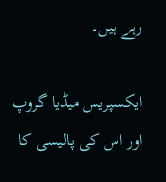رہے ہیں۔

ایکسپریس میڈیا گروپ اور اس کی پالیسی کا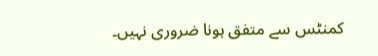کمنٹس سے متفق ہونا ضروری نہیں۔